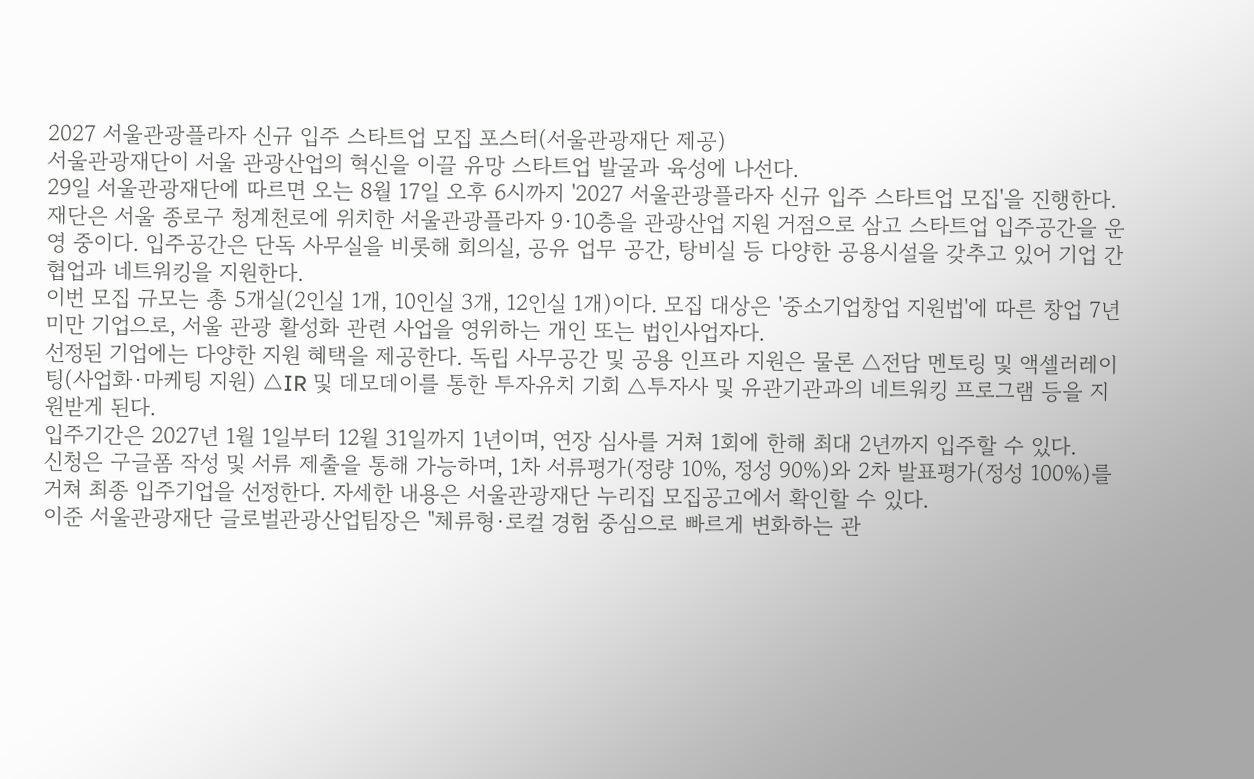2027 서울관광플라자 신규 입주 스타트업 모집 포스터(서울관광재단 제공)
서울관광재단이 서울 관광산업의 혁신을 이끌 유망 스타트업 발굴과 육성에 나선다.
29일 서울관광재단에 따르면 오는 8월 17일 오후 6시까지 '2027 서울관광플라자 신규 입주 스타트업 모집'을 진행한다.
재단은 서울 종로구 청계천로에 위치한 서울관광플라자 9·10층을 관광산업 지원 거점으로 삼고 스타트업 입주공간을 운영 중이다. 입주공간은 단독 사무실을 비롯해 회의실, 공유 업무 공간, 탕비실 등 다양한 공용시설을 갖추고 있어 기업 간 협업과 네트워킹을 지원한다.
이번 모집 규모는 총 5개실(2인실 1개, 10인실 3개, 12인실 1개)이다. 모집 대상은 '중소기업창업 지원법'에 따른 창업 7년 미만 기업으로, 서울 관광 활성화 관련 사업을 영위하는 개인 또는 법인사업자다.
선정된 기업에는 다양한 지원 혜택을 제공한다. 독립 사무공간 및 공용 인프라 지원은 물론 △전담 멘토링 및 액셀러레이팅(사업화·마케팅 지원) △IR 및 데모데이를 통한 투자유치 기회 △투자사 및 유관기관과의 네트워킹 프로그램 등을 지원받게 된다.
입주기간은 2027년 1월 1일부터 12월 31일까지 1년이며, 연장 심사를 거쳐 1회에 한해 최대 2년까지 입주할 수 있다.
신청은 구글폼 작성 및 서류 제출을 통해 가능하며, 1차 서류평가(정량 10%, 정성 90%)와 2차 발표평가(정성 100%)를 거쳐 최종 입주기업을 선정한다. 자세한 내용은 서울관광재단 누리집 모집공고에서 확인할 수 있다.
이준 서울관광재단 글로벌관광산업팀장은 "체류형·로컬 경험 중심으로 빠르게 변화하는 관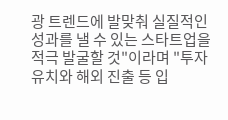광 트렌드에 발맞춰 실질적인 성과를 낼 수 있는 스타트업을 적극 발굴할 것"이라며 "투자유치와 해외 진출 등 입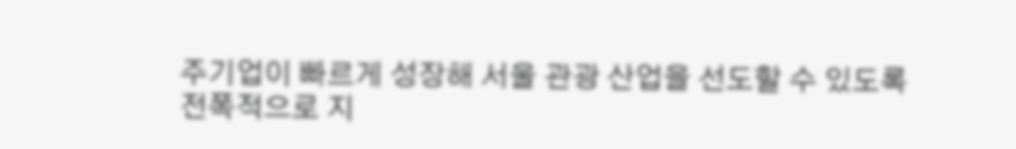주기업이 빠르게 성장해 서울 관광 산업을 선도할 수 있도록 전폭적으로 지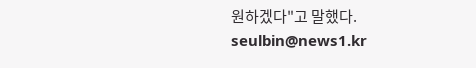원하겠다"고 말했다.
seulbin@news1.kr